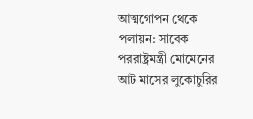আত্মগোপন থেকে পলায়ন: সাবেক পররাষ্ট্রমন্ত্রী মোমেনের আট মাসের লুকোচুরির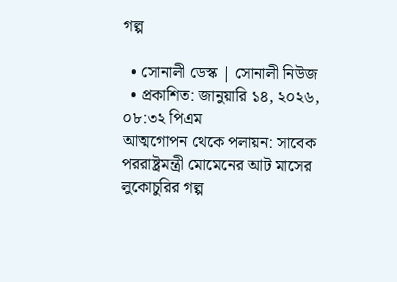গল্প

  • সোনালী ডেস্ক | সোনালী নিউজ
  • প্রকাশিত: জানুয়ারি ১৪, ২০২৬, ০৮:৩২ পিএম
আত্মগোপন থেকে পলায়ন: সাবেক পররাষ্ট্রমন্ত্রী মোমেনের আট মাসের লুকোচুরির গল্প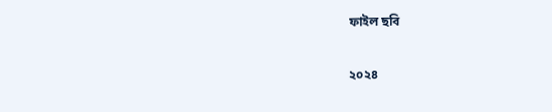ফাইল ছবি

২০২৪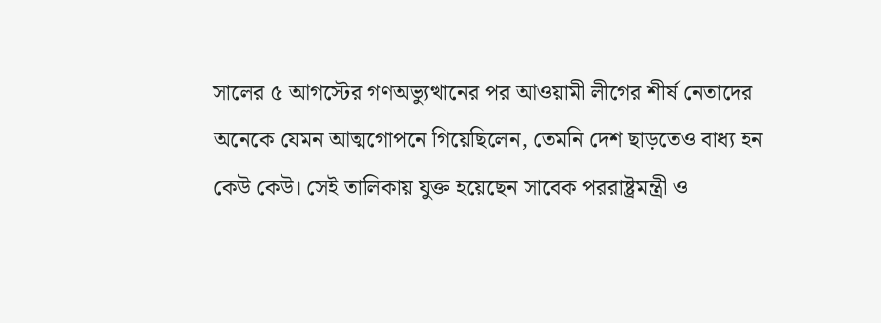সালের ৫ আগস্টের গণঅভ্যুত্থানের পর আওয়ামী লীগের শীর্ষ নেতাদের অনেকে যেমন আত্মগোপনে গিয়েছিলেন, তেমনি দেশ ছাড়তেও বাধ্য হন কেউ কেউ। সেই তালিকায় যুক্ত হয়েছেন সাবেক পররাষ্ট্রমন্ত্রী ও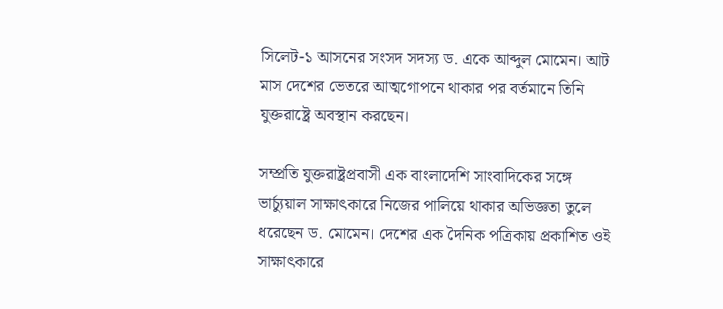সিলেট-১ আসনের সংসদ সদস্য ড. একে আব্দুল মোমেন। আট মাস দেশের ভেতরে আত্মগোপনে থাকার পর বর্তমানে তিনি যুক্তরাষ্ট্রে অবস্থান করছেন।

সম্প্রতি যুক্তরাষ্ট্রপ্রবাসী এক বাংলাদেশি সাংবাদিকের সঙ্গে ভার্চ্যুয়াল সাক্ষাৎকারে নিজের পালিয়ে থাকার অভিজ্ঞতা তুলে ধরেছেন ড. মোমেন। দেশের এক দৈনিক পত্রিকায় প্রকাশিত ওই সাক্ষাৎকারে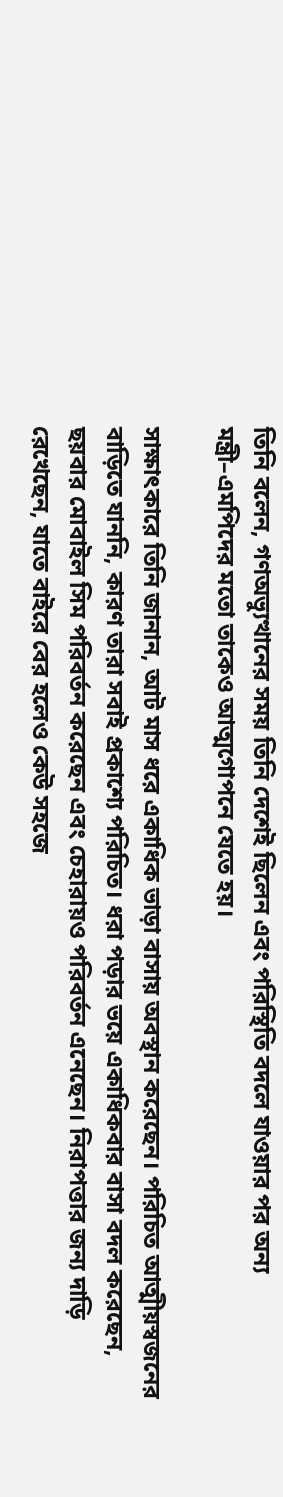তিনি বলেন, গণঅভ্যুত্থানের সময় তিনি দেশেই ছিলেন এবং পরিস্থিতি বদলে যাওয়ার পর অন্য মন্ত্রী–এমপিদের মতো তাকেও আত্মগোপনে যেতে হয়।

সাক্ষাৎকারে তিনি জানান, আট মাস ধরে একাধিক ভাড়া বাসায় অবস্থান করেছেন। পরিচিত আত্মীয়স্বজনের বাড়িতে যাননি, কারণ তারা সবাই প্রকাশ্যে পরিচিত। ধরা পড়ার ভয়ে একাধিকবার বাসা বদল করেছেন, ছয়বার মোবাইল সিম পরিবর্তন করেছেন এবং চেহারায়ও পরিবর্তন এনেছেন। নিরাপত্তার জন্য দাড়ি রেখেছেন, যাতে বাইরে বের হলেও কেউ সহজে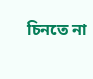চিনতে না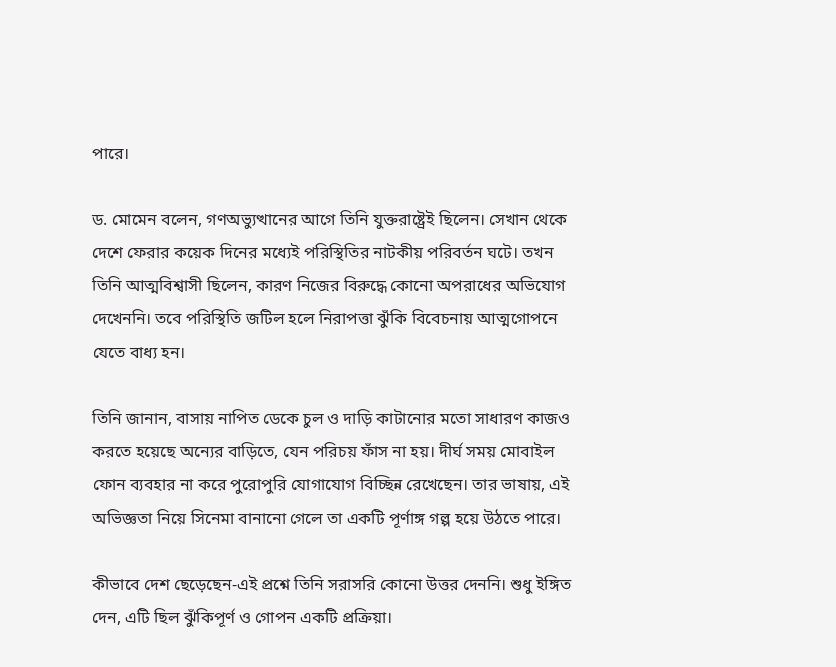পারে।

ড. মোমেন বলেন, গণঅভ্যুত্থানের আগে তিনি যুক্তরাষ্ট্রেই ছিলেন। সেখান থেকে দেশে ফেরার কয়েক দিনের মধ্যেই পরিস্থিতির নাটকীয় পরিবর্তন ঘটে। তখন তিনি আত্মবিশ্বাসী ছিলেন, কারণ নিজের বিরুদ্ধে কোনো অপরাধের অভিযোগ দেখেননি। তবে পরিস্থিতি জটিল হলে নিরাপত্তা ঝুঁকি বিবেচনায় আত্মগোপনে যেতে বাধ্য হন।

তিনি জানান, বাসায় নাপিত ডেকে চুল ও দাড়ি কাটানোর মতো সাধারণ কাজও করতে হয়েছে অন্যের বাড়িতে, যেন পরিচয় ফাঁস না হয়। দীর্ঘ সময় মোবাইল ফোন ব্যবহার না করে পুরোপুরি যোগাযোগ বিচ্ছিন্ন রেখেছেন। তার ভাষায়, এই অভিজ্ঞতা নিয়ে সিনেমা বানানো গেলে তা একটি পূর্ণাঙ্গ গল্প হয়ে উঠতে পারে।

কীভাবে দেশ ছেড়েছেন-এই প্রশ্নে তিনি সরাসরি কোনো উত্তর দেননি। শুধু ইঙ্গিত দেন, এটি ছিল ঝুঁকিপূর্ণ ও গোপন একটি প্রক্রিয়া।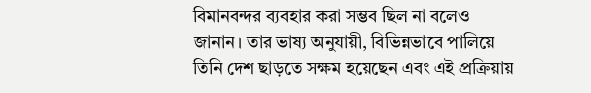বিমানবন্দর ব্যবহার করা সম্ভব ছিল না বলেও জানান। তার ভাষ্য অনুযায়ী, বিভিন্নভাবে পালিয়ে তিনি দেশ ছাড়তে সক্ষম হয়েছেন এবং এই প্রক্রিয়ায়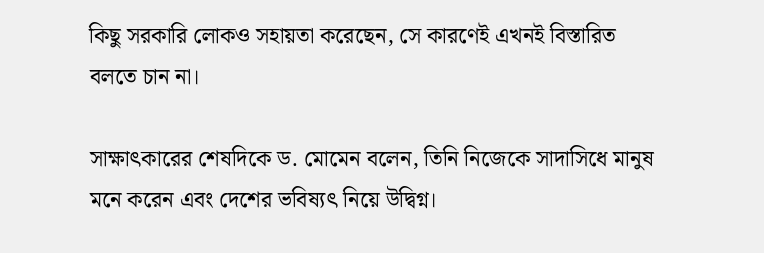কিছু সরকারি লোকও সহায়তা করেছেন, সে কারণেই এখনই বিস্তারিত বলতে চান না।

সাক্ষাৎকারের শেষদিকে ড. মোমেন বলেন, তিনি নিজেকে সাদাসিধে মানুষ মনে করেন এবং দেশের ভবিষ্যৎ নিয়ে উদ্বিগ্ন।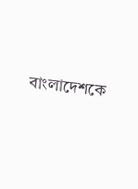বাংলাদেশকে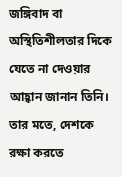জঙ্গিবাদ বা অস্থিতিশীলতার দিকে যেতে না দেওয়ার আহ্বান জানান তিনি। তার মতে, দেশকে রক্ষা করতে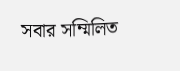সবার সম্মিলিত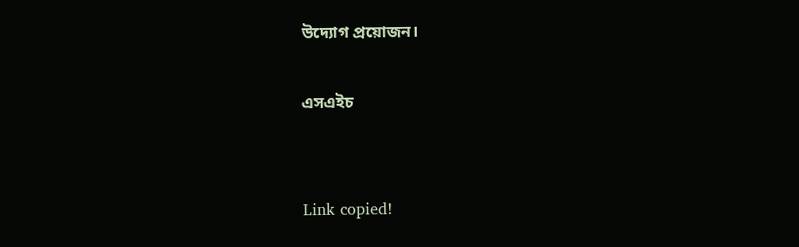উদ্যোগ প্রয়োজন।

এসএইচ


Link copied!